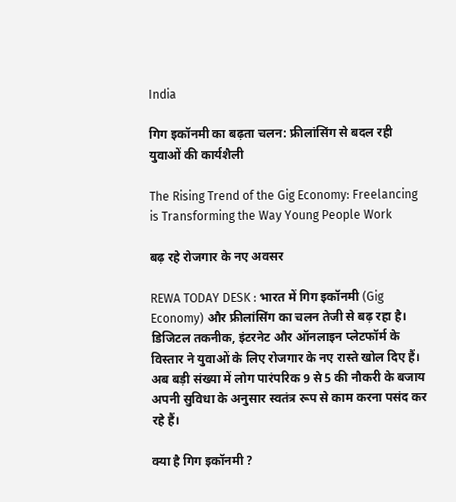India

गिग इकॉनमी का बढ़ता चलन: फ्रीलांसिंग से बदल रही युवाओं की कार्यशैली

The Rising Trend of the Gig Economy: Freelancing is Transforming the Way Young People Work

बढ़ रहे रोजगार के नए अवसर

REWA TODAY DESK : भारत में गिग इकॉनमी (Gig Economy) और फ्रीलांसिंग का चलन तेजी से बढ़ रहा है। डिजिटल तकनीक, इंटरनेट और ऑनलाइन प्लेटफॉर्म के विस्तार ने युवाओं के लिए रोजगार के नए रास्ते खोल दिए हैं। अब बड़ी संख्या में लोग पारंपरिक 9 से 5 की नौकरी के बजाय अपनी सुविधा के अनुसार स्वतंत्र रूप से काम करना पसंद कर रहे हैं।

क्या है गिग इकॉनमी ?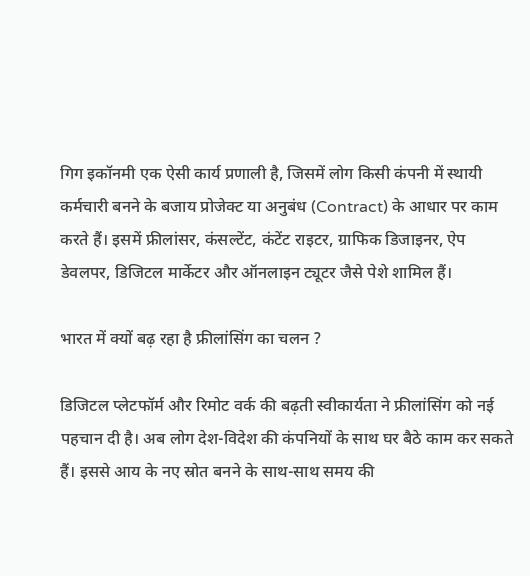गिग इकॉनमी एक ऐसी कार्य प्रणाली है, जिसमें लोग किसी कंपनी में स्थायी कर्मचारी बनने के बजाय प्रोजेक्ट या अनुबंध (Contract) के आधार पर काम करते हैं। इसमें फ्रीलांसर, कंसल्टेंट, कंटेंट राइटर, ग्राफिक डिजाइनर, ऐप डेवलपर, डिजिटल मार्केटर और ऑनलाइन ट्यूटर जैसे पेशे शामिल हैं।

भारत में क्यों बढ़ रहा है फ्रीलांसिंग का चलन ?

डिजिटल प्लेटफॉर्म और रिमोट वर्क की बढ़ती स्वीकार्यता ने फ्रीलांसिंग को नई पहचान दी है। अब लोग देश-विदेश की कंपनियों के साथ घर बैठे काम कर सकते हैं। इससे आय के नए स्रोत बनने के साथ-साथ समय की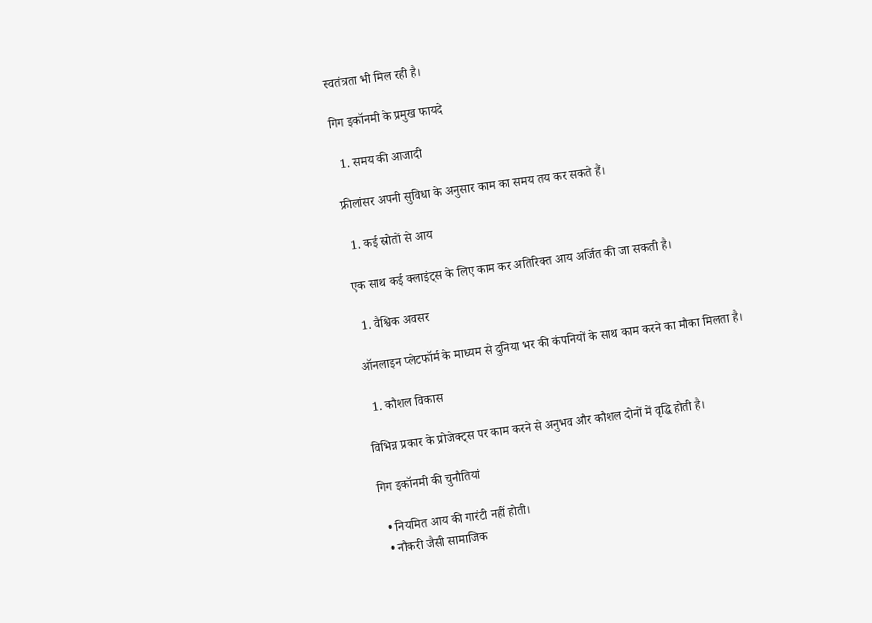स्वतंत्रता भी मिल रही है।

गिग इकॉनमी के प्रमुख फायदे

  1. समय की आजादी

फ्रीलांसर अपनी सुविधा के अनुसार काम का समय तय कर सकते हैं।

  1. कई स्रोतों से आय

एक साथ कई क्लाइंट्स के लिए काम कर अतिरिक्त आय अर्जित की जा सकती है।

  1. वैश्विक अवसर

ऑनलाइन प्लेटफॉर्म के माध्यम से दुनिया भर की कंपनियों के साथ काम करने का मौका मिलता है।

  1. कौशल विकास

विभिन्न प्रकार के प्रोजेक्ट्स पर काम करने से अनुभव और कौशल दोनों में वृद्धि होती है।

गिग इकॉनमी की चुनौतियां

  • नियमित आय की गारंटी नहीं होती।
  • नौकरी जैसी सामाजिक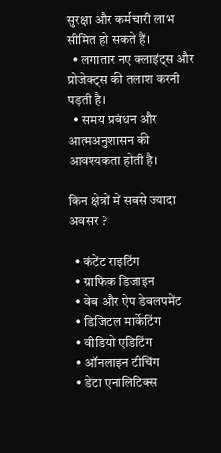सुरक्षा और कर्मचारी लाभ सीमित हो सकते हैं।
  • लगातार नए क्लाइंट्स और प्रोजेक्ट्स की तलाश करनी पड़ती है।
  • समय प्रबंधन और आत्मअनुशासन की आवश्यकता होती है।

किन क्षेत्रों में सबसे ज्यादा अवसर ?

  • कंटेंट राइटिंग
  • ग्राफिक डिजाइन
  • वेब और ऐप डेवलपमेंट
  • डिजिटल मार्केटिंग
  • वीडियो एडिटिंग
  • ऑनलाइन टीचिंग
  • डेटा एनालिटिक्स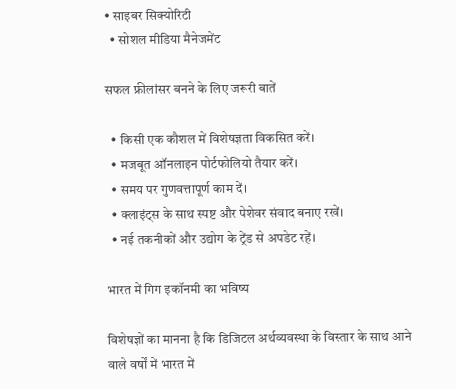• साइबर सिक्योरिटी
  • सोशल मीडिया मैनेजमेंट

सफल फ्रीलांसर बनने के लिए जरूरी बातें

  • किसी एक कौशल में विशेषज्ञता विकसित करें।
  • मजबूत ऑनलाइन पोर्टफोलियो तैयार करें।
  • समय पर गुणवत्तापूर्ण काम दें।
  • क्लाइंट्स के साथ स्पष्ट और पेशेवर संवाद बनाए रखें।
  • नई तकनीकों और उद्योग के ट्रेंड से अपडेट रहें।

भारत में गिग इकॉनमी का भविष्य

विशेषज्ञों का मानना है कि डिजिटल अर्थव्यवस्था के विस्तार के साथ आने वाले वर्षों में भारत में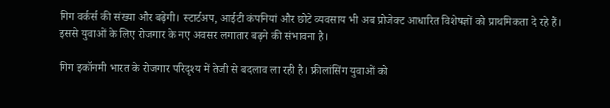गिग वर्कर्स की संख्या और बढ़ेगी। स्टार्टअप, आईटी कंपनियां और छोटे व्यवसाय भी अब प्रोजेक्ट आधारित विशेषज्ञों को प्राथमिकता दे रहे हैं। इससे युवाओं के लिए रोजगार के नए अवसर लगातार बढ़ने की संभावना है।

गिग इकॉनमी भारत के रोजगार परिदृश्य में तेजी से बदलाव ला रही है। फ्रीलांसिंग युवाओं को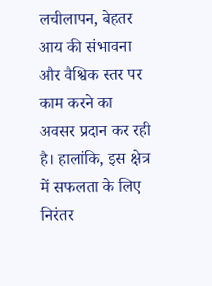लचीलापन, बेहतर आय की संभावना और वैश्विक स्तर पर काम करने का अवसर प्रदान कर रही है। हालांकि, इस क्षेत्र में सफलता के लिए निरंतर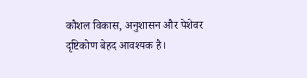कौशल विकास, अनुशासन और पेशेवर दृष्टिकोण बेहद आवश्यक है।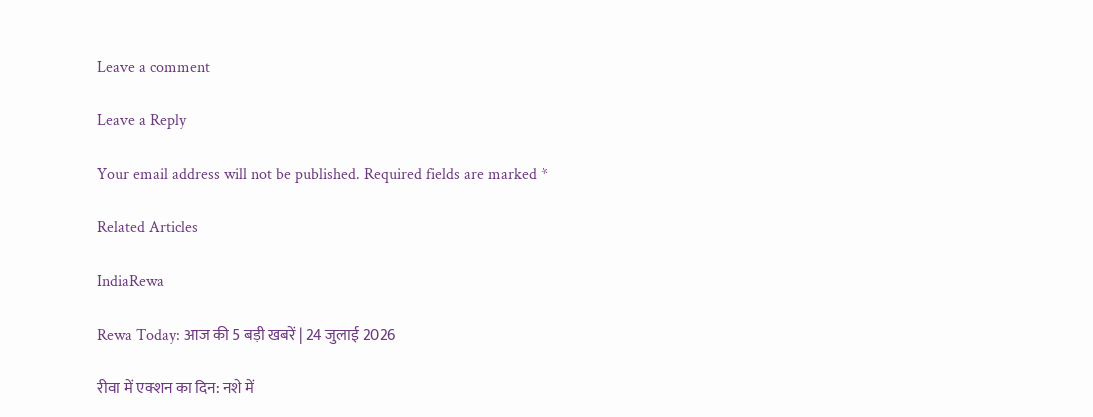Leave a comment

Leave a Reply

Your email address will not be published. Required fields are marked *

Related Articles

IndiaRewa

Rewa Today: आज की 5 बड़ी खबरें | 24 जुलाई 2026

रीवा में एक्शन का दिन: नशे में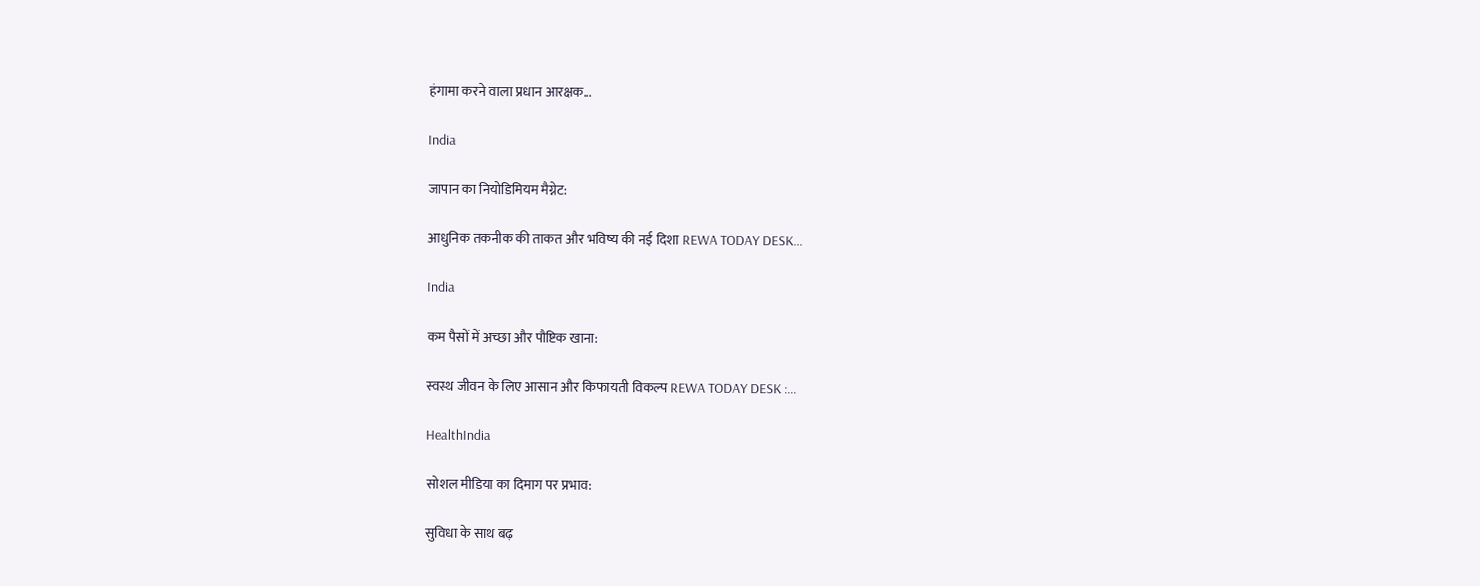हंगामा करने वाला प्रधान आरक्षक...

India

जापान का नियोडिमियम मैग्नेट:

आधुनिक तकनीक की ताकत और भविष्य की नई दिशा REWA TODAY DESK...

India

कम पैसों में अच्छा और पौष्टिक खाना:

स्वस्थ जीवन के लिए आसान और किफायती विकल्प REWA TODAY DESK :...

HealthIndia

सोशल मीडिया का दिमाग पर प्रभाव:

सुविधा के साथ बढ़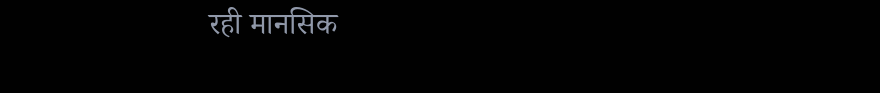रही मानसिक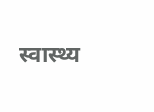स्वास्थ्य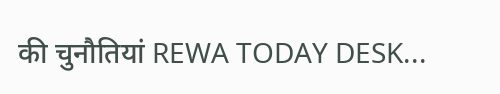की चुनौतियां REWA TODAY DESK...